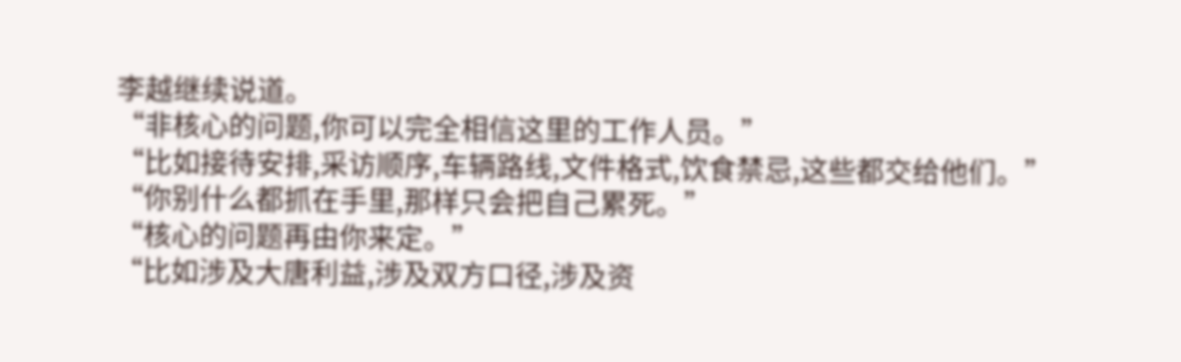李越继续说道。
“非核心的问题,你可以完全相信这里的工作人员。”
“比如接待安排,采访顺序,车辆路线,文件格式,饮食禁忌,这些都交给他们。”
“你别什么都抓在手里,那样只会把自己累死。”
“核心的问题再由你来定。”
“比如涉及大唐利益,涉及双方口径,涉及资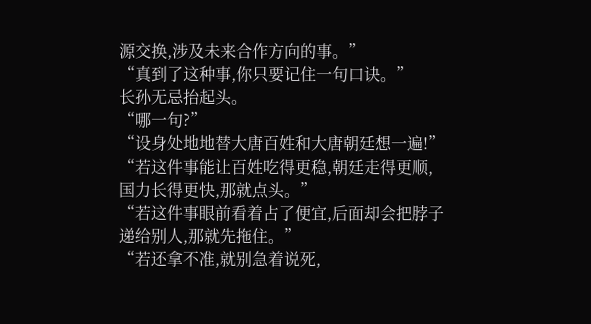源交换,涉及未来合作方向的事。”
“真到了这种事,你只要记住一句口诀。”
长孙无忌抬起头。
“哪一句?”
“设身处地地替大唐百姓和大唐朝廷想一遍!”
“若这件事能让百姓吃得更稳,朝廷走得更顺,国力长得更快,那就点头。”
“若这件事眼前看着占了便宜,后面却会把脖子递给别人,那就先拖住。”
“若还拿不准,就别急着说死,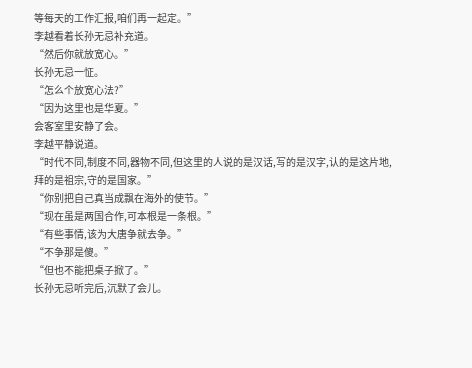等每天的工作汇报,咱们再一起定。”
李越看着长孙无忌补充道。
“然后你就放宽心。”
长孙无忌一怔。
“怎么个放宽心法?”
“因为这里也是华夏。”
会客室里安静了会。
李越平静说道。
“时代不同,制度不同,器物不同,但这里的人说的是汉话,写的是汉字,认的是这片地,拜的是祖宗,守的是国家。”
“你别把自己真当成飘在海外的使节。”
“现在虽是两国合作,可本根是一条根。”
“有些事情,该为大唐争就去争。”
“不争那是傻。”
“但也不能把桌子掀了。”
长孙无忌听完后,沉默了会儿。